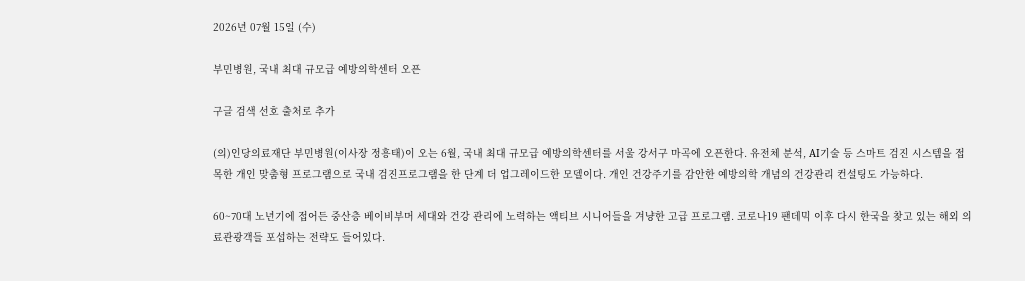2026년 07월 15일 (수)

부민병원, 국내 최대 규모급 예방의학센터 오픈

구글 검색 선호 출처로 추가

(의)인당의료재단 부민병원(이사장 정흥태)이 오는 6월, 국내 최대 규모급 예방의학센터를 서울 강서구 마곡에 오픈한다. 유전체 분석, AI기술 등 스마트 검진 시스템을 접목한 개인 맞춤형 프로그램으로 국내 검진프로그램을 한 단계 더 업그레이드한 모델이다. 개인 건강주기를 감안한 예방의학 개념의 건강관리 컨설팅도 가능하다.

60~70대 노년기에 접어든 중산층 베이비부머 세대와 건강 관리에 노력하는 액티브 시니어들을 겨냥한 고급 프로그램. 코로나19 팬데믹 이후 다시 한국을 찾고 있는 해외 의료관광객들 포섭하는 전략도 들어있다.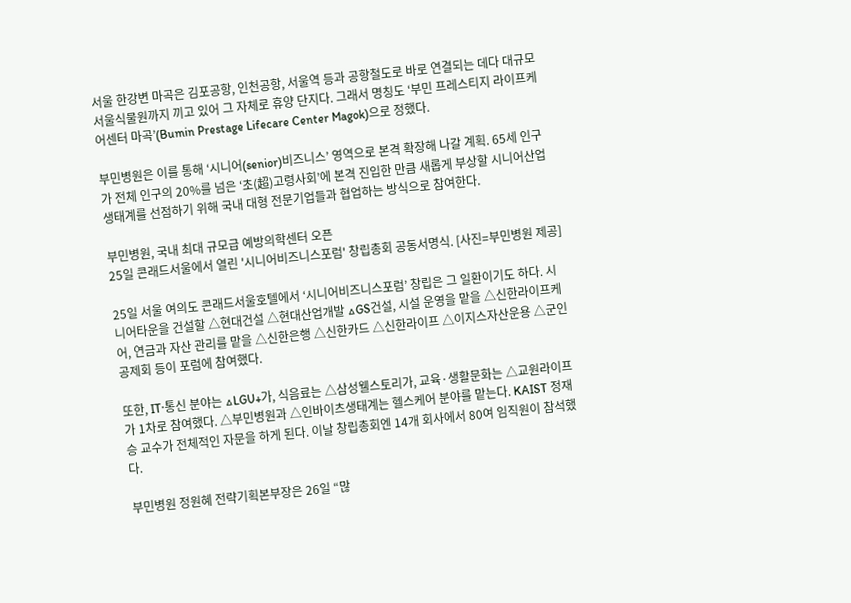서울 한강변 마곡은 김포공항, 인천공항, 서울역 등과 공항철도로 바로 연결되는 데다 대규모 서울식물원까지 끼고 있어 그 자체로 휴양 단지다. 그래서 명칭도 ‘부민 프레스티지 라이프케어센터 마곡’(Bumin Prestage Lifecare Center Magok)으로 정했다.

부민병원은 이를 통해 ‘시니어(senior)비즈니스’ 영역으로 본격 확장해 나갈 계획. 65세 인구가 전체 인구의 20%를 넘은 ‘초(超)고령사회’에 본격 진입한 만큼 새롭게 부상할 시니어산업 생태계를 선점하기 위해 국내 대형 전문기업들과 협업하는 방식으로 참여한다.

부민병원, 국내 최대 규모급 예방의학센터 오픈
25일 콘래드서울에서 열린 '시니어비즈니스포럼' 창립총회 공동서명식. [사진=부민병원 제공]

25일 서울 여의도 콘래드서울호텔에서 ‘시니어비즈니스포럼’ 창립은 그 일환이기도 하다. 시니어타운을 건설할 △현대건설 △현대산업개발 △GS건설, 시설 운영을 맡을 △신한라이프케어, 연금과 자산 관리를 맡을 △신한은행 △신한카드 △신한라이프 △이지스자산운용 △군인공제회 등이 포럼에 참여했다.

또한, IT·통신 분야는 △LGU+가, 식음료는 △삼성웰스토리가, 교육·생활문화는 △교원라이프가 1차로 참여했다. △부민병원과 △인바이츠생태계는 헬스케어 분야를 맡는다. KAIST 정재승 교수가 전체적인 자문을 하게 된다. 이날 창립총회엔 14개 회사에서 80여 임직원이 참석했다.

부민병원 정원혜 전략기획본부장은 26일 “많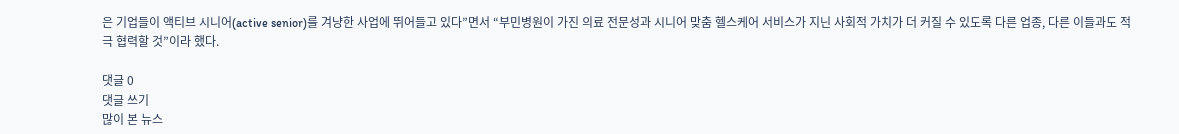은 기업들이 액티브 시니어(active senior)를 겨냥한 사업에 뛰어들고 있다”면서 “부민병원이 가진 의료 전문성과 시니어 맞춤 헬스케어 서비스가 지닌 사회적 가치가 더 커질 수 있도록 다른 업종, 다른 이들과도 적극 협력할 것”이라 했다.

댓글 0
댓글 쓰기
많이 본 뉴스